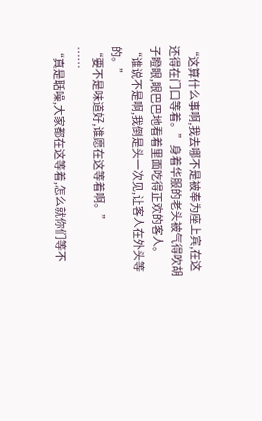“这算什么事啊,我去哪不是被奉为座上宾,在这还得在门口等着。”身着华服的老头被气得吹胡子瞪眼,眼巴巴地看着里面吃得正欢的客人。
“谁说不是啊,我倒是头一次见,让客人在外头等的。”
“要不是味道好,谁愿在这等着啊。”
……
“真是聒噪,大家都在这等着,怎么就你们等不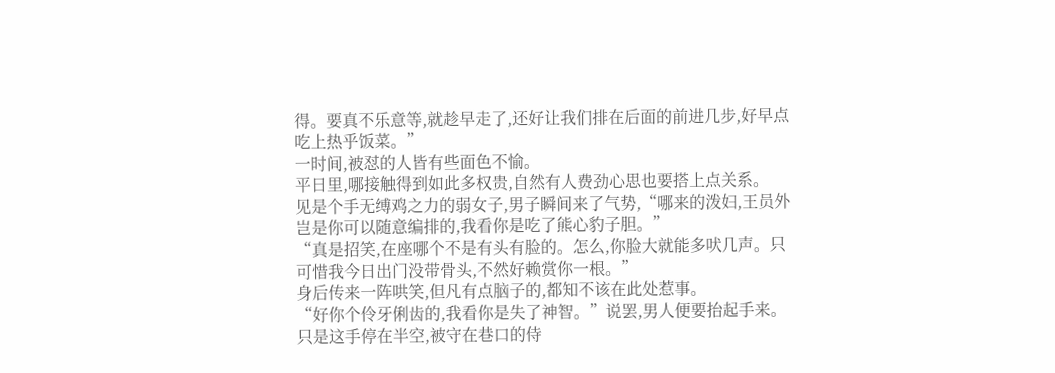得。要真不乐意等,就趁早走了,还好让我们排在后面的前进几步,好早点吃上热乎饭菜。”
一时间,被怼的人皆有些面色不愉。
平日里,哪接触得到如此多权贵,自然有人费劲心思也要搭上点关系。
见是个手无缚鸡之力的弱女子,男子瞬间来了气势,“哪来的泼妇,王员外岂是你可以随意编排的,我看你是吃了熊心豹子胆。”
“真是招笑,在座哪个不是有头有脸的。怎么,你脸大就能多吠几声。只可惜我今日出门没带骨头,不然好赖赏你一根。”
身后传来一阵哄笑,但凡有点脑子的,都知不该在此处惹事。
“好你个伶牙俐齿的,我看你是失了神智。”说罢,男人便要抬起手来。
只是这手停在半空,被守在巷口的侍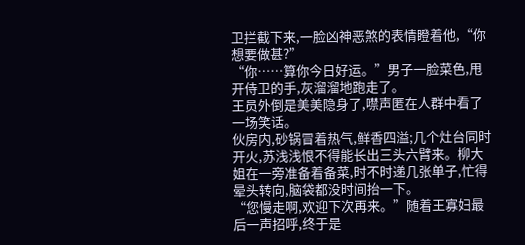卫拦截下来,一脸凶神恶煞的表情瞪着他,“你想要做甚?”
“你……算你今日好运。”男子一脸菜色,甩开侍卫的手,灰溜溜地跑走了。
王员外倒是美美隐身了,噤声匿在人群中看了一场笑话。
伙房内,砂锅冒着热气,鲜香四溢;几个灶台同时开火,苏浅浅恨不得能长出三头六臂来。柳大姐在一旁准备着备菜,时不时递几张单子,忙得晕头转向,脑袋都没时间抬一下。
“您慢走啊,欢迎下次再来。”随着王寡妇最后一声招呼,终于是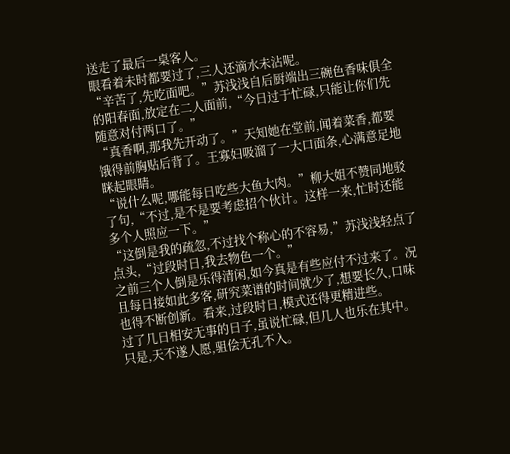送走了最后一桌客人。
眼看着未时都要过了,三人还滴水未沾呢。
“辛苦了,先吃面吧。”苏浅浅自后厨端出三碗色香味俱全的阳春面,放定在二人面前,“今日过于忙碌,只能让你们先随意对付两口了。”
“真香啊,那我先开动了。”天知她在堂前,闻着菜香,都要饿得前胸贴后背了。王寡妇吸溜了一大口面条,心满意足地眯起眼睛。
“说什么呢,哪能每日吃些大鱼大肉。”柳大姐不赞同地驳了句,“不过,是不是要考虑招个伙计。这样一来,忙时还能多个人照应一下。”
“这倒是我的疏忽,不过找个称心的不容易,”苏浅浅轻点了点头,“过段时日,我去物色一个。”
之前三个人倒是乐得清闲,如今真是有些应付不过来了。况且每日接如此多客,研究菜谱的时间就少了,想要长久,口味也得不断创新。看来,过段时日,模式还得更精进些。
过了几日相安无事的日子,虽说忙碌,但几人也乐在其中。
只是,天不遂人愿,驵侩无孔不入。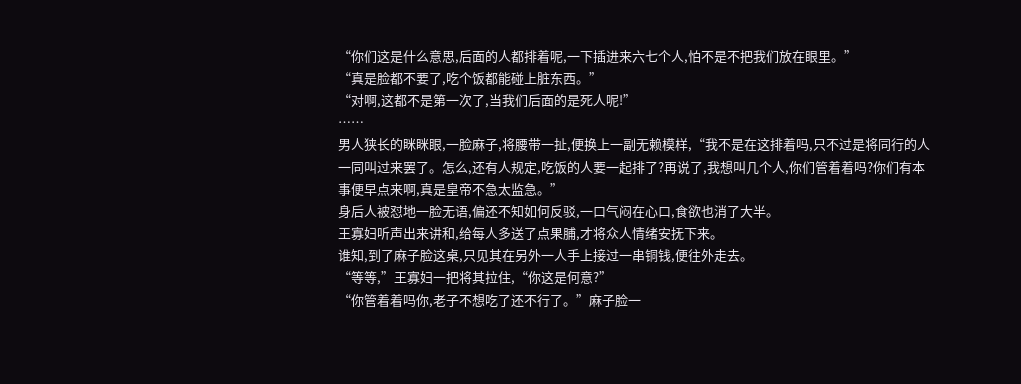“你们这是什么意思,后面的人都排着呢,一下插进来六七个人,怕不是不把我们放在眼里。”
“真是脸都不要了,吃个饭都能碰上脏东西。”
“对啊,这都不是第一次了,当我们后面的是死人呢!”
……
男人狭长的眯眯眼,一脸麻子,将腰带一扯,便换上一副无赖模样,“我不是在这排着吗,只不过是将同行的人一同叫过来罢了。怎么,还有人规定,吃饭的人要一起排了?再说了,我想叫几个人,你们管着着吗?你们有本事便早点来啊,真是皇帝不急太监急。”
身后人被怼地一脸无语,偏还不知如何反驳,一口气闷在心口,食欲也消了大半。
王寡妇听声出来讲和,给每人多送了点果脯,才将众人情绪安抚下来。
谁知,到了麻子脸这桌,只见其在另外一人手上接过一串铜钱,便往外走去。
“等等,”王寡妇一把将其拉住,“你这是何意?”
“你管着着吗你,老子不想吃了还不行了。”麻子脸一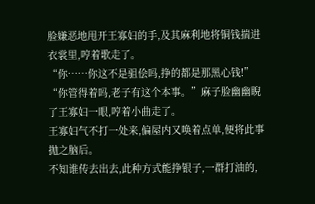脸嫌恶地甩开王寡妇的手,及其麻利地将铜钱揣进衣裳里,哼着歌走了。
“你……你这不是驵侩吗,挣的都是那黑心钱!”
“你管得着吗,老子有这个本事。”麻子脸幽幽睨了王寡妇一眼,哼着小曲走了。
王寡妇气不打一处来,偏屋内又唤着点单,便将此事抛之脑后。
不知谁传去出去,此种方式能挣银子,一群打油的,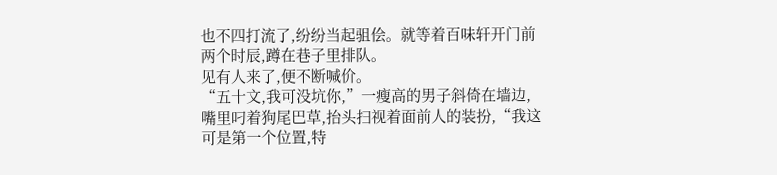也不四打流了,纷纷当起驵侩。就等着百味轩开门前两个时辰,蹲在巷子里排队。
见有人来了,便不断喊价。
“五十文,我可没坑你,”一瘦高的男子斜倚在墙边,嘴里叼着狗尾巴草,抬头扫视着面前人的装扮,“我这可是第一个位置,特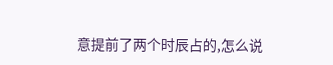意提前了两个时辰占的,怎么说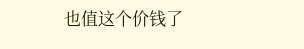也值这个价钱了